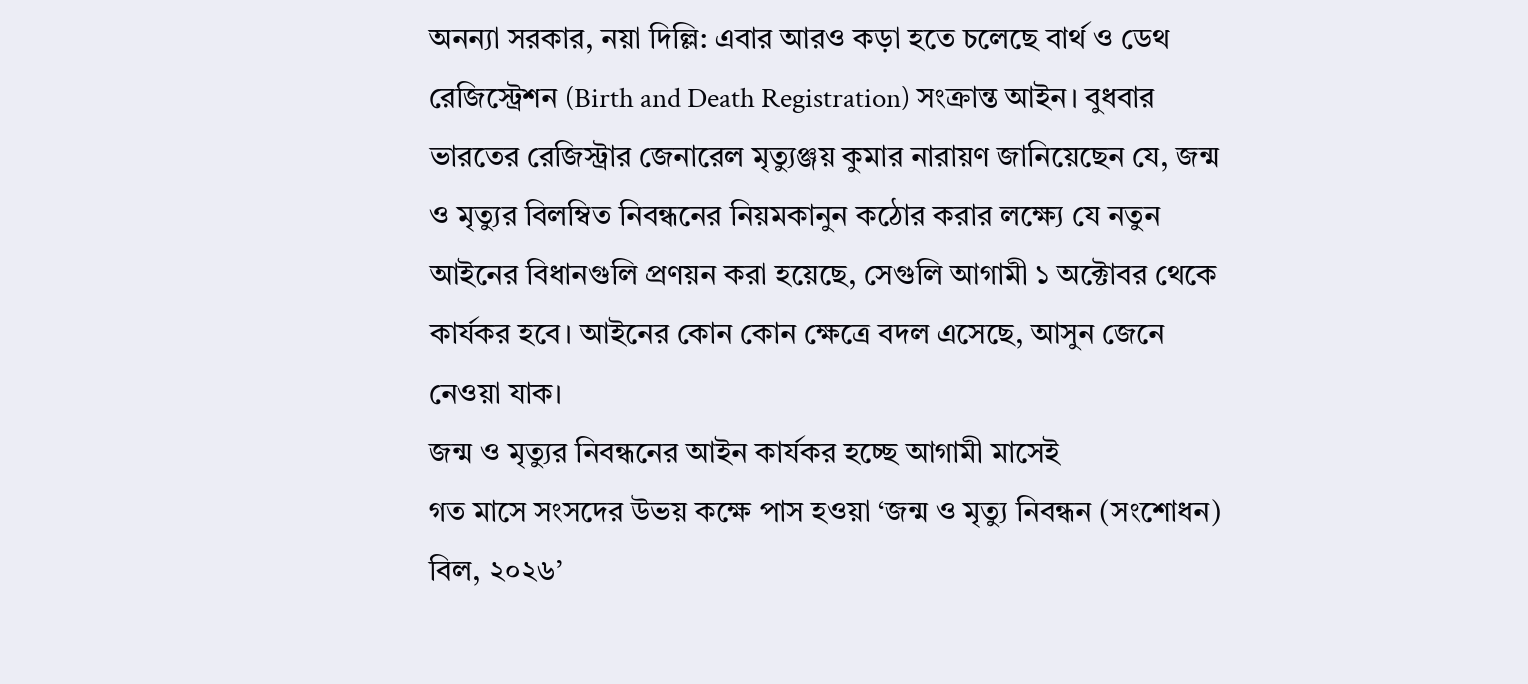অনন্যা সরকার, নয়া দিল্লি: এবার আরও কড়া হতে চলেছে বার্থ ও ডেথ রেজিস্ট্রেশন (Birth and Death Registration) সংক্রান্ত আইন। বুধবার ভারতের রেজিস্ট্রার জেনারেল মৃত্যুঞ্জয় কুমার নারায়ণ জানিয়েছেন যে, জন্ম ও মৃত্যুর বিলম্বিত নিবন্ধনের নিয়মকানুন কঠোর করার লক্ষ্যে যে নতুন আইনের বিধানগুলি প্রণয়ন করা হয়েছে, সেগুলি আগামী ১ অক্টোবর থেকে কার্যকর হবে। আইনের কোন কোন ক্ষেত্রে বদল এসেছে, আসুন জেনে নেওয়া যাক।
জন্ম ও মৃত্যুর নিবন্ধনের আইন কার্যকর হচ্ছে আগামী মাসেই
গত মাসে সংসদের উভয় কক্ষে পাস হওয়া ‘জন্ম ও মৃত্যু নিবন্ধন (সংশোধন) বিল, ২০২৬’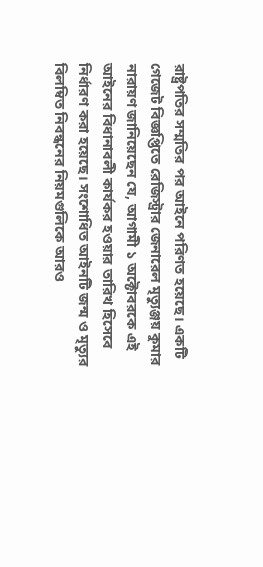রাষ্ট্রপতির সম্মতির পর আইনে পরিণত হয়েছে। একটি গেজেট বিজ্ঞপ্তিতে রেজিস্ট্রার জেনারেল মৃত্যুঞ্জয় কুমার নারায়ণ জানিয়েছেন যে, আগামী ১ অক্টোবরকে এই আইনের বিধানাবলী কার্যকর হওয়ার তারিখ হিসেবে নির্ধারণ করা হয়েছে। সংশোধিত আইনটি জন্ম ও মৃত্যুর বিলম্বিত নিবন্ধনের নিয়মগুলিকে আরও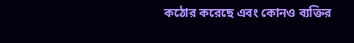কঠোর করেছে এবং কোনও ব্যক্তির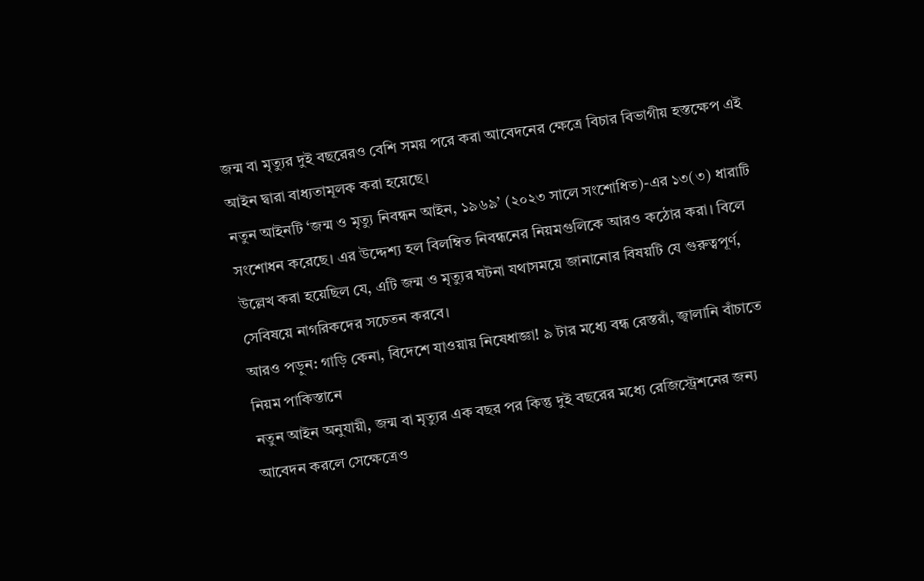জন্ম বা মৃত্যুর দুই বছরেরও বেশি সময় পরে করা আবেদনের ক্ষেত্রে বিচার বিভাগীয় হস্তক্ষেপ এই আইন দ্বারা বাধ্যতামূলক করা হয়েছে।
নতুন আইনটি ‘জন্ম ও মৃত্যু নিবন্ধন আইন, ১৯৬৯’ (২০২৩ সালে সংশোধিত)-এর ১৩(৩) ধারাটি সংশোধন করেছে। এর উদ্দেশ্য হল বিলম্বিত নিবন্ধনের নিয়মগুলিকে আরও কঠোর করা। বিলে উল্লেখ করা হয়েছিল যে, এটি জন্ম ও মৃত্যুর ঘটনা যথাসময়ে জানানোর বিষয়টি যে গুরুত্বপূর্ণ, সেবিষয়ে নাগরিকদের সচেতন করবে।
আরও পড়ুন: গাড়ি কেনা, বিদেশে যাওয়ায় নিষেধাজ্ঞা! ৯ টার মধ্যে বন্ধ রেস্তরাঁ, জ্বালানি বাঁচাতে নিয়ম পাকিস্তানে
নতুন আইন অনুযায়ী, জন্ম বা মৃত্যুর এক বছর পর কিন্তু দুই বছরের মধ্যে রেজিস্ট্রেশনের জন্য আবেদন করলে সেক্ষেত্রেও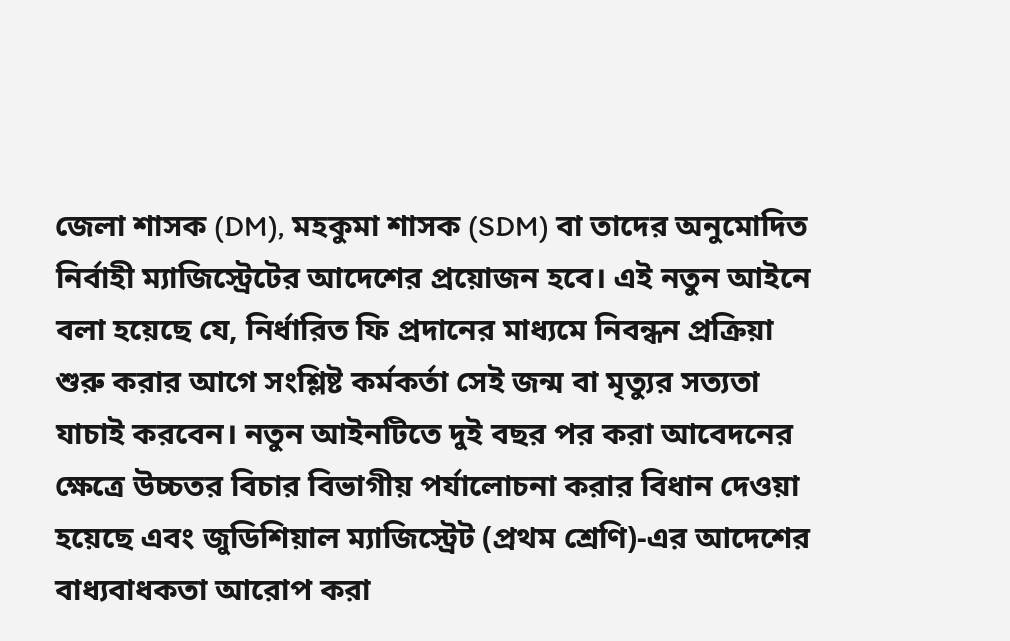জেলা শাসক (DM), মহকুমা শাসক (SDM) বা তাদের অনুমোদিত নির্বাহী ম্যাজিস্ট্রেটের আদেশের প্রয়োজন হবে। এই নতুন আইনে বলা হয়েছে যে, নির্ধারিত ফি প্রদানের মাধ্যমে নিবন্ধন প্রক্রিয়া শুরু করার আগে সংশ্লিষ্ট কর্মকর্তা সেই জন্ম বা মৃত্যুর সত্যতা যাচাই করবেন। নতুন আইনটিতে দুই বছর পর করা আবেদনের ক্ষেত্রে উচ্চতর বিচার বিভাগীয় পর্যালোচনা করার বিধান দেওয়া হয়েছে এবং জুডিশিয়াল ম্যাজিস্ট্রেট (প্রথম শ্রেণি)-এর আদেশের বাধ্যবাধকতা আরোপ করা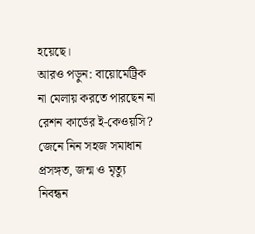হয়েছে।
আরও পড়ুন: বায়োমেট্রিক না মেলায় করতে পারছেন না রেশন কার্ডের ই-কেওয়সি? জেনে নিন সহজ সমাধান
প্রসঙ্গত, জন্ম ও মৃত্যু নিবন্ধন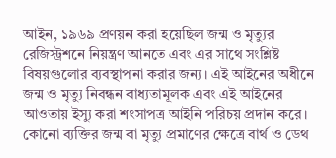আইন, ১৯৬৯ প্রণয়ন করা হয়েছিল জন্ম ও মৃত্যুর রেজিস্ট্রশনে নিয়ন্ত্রণ আনতে এবং এর সাথে সংশ্লিষ্ট বিষয়গুলোর ব্যবস্থাপনা করার জন্য। এই আইনের অধীনে জন্ম ও মৃত্যু নিবন্ধন বাধ্যতামূলক এবং এই আইনের আওতায় ইস্যু করা শংসাপত্র আইনি পরিচয় প্রদান করে। কোনো ব্যক্তির জন্ম বা মৃত্যু প্রমাণের ক্ষেত্রে বার্থ ও ডেথ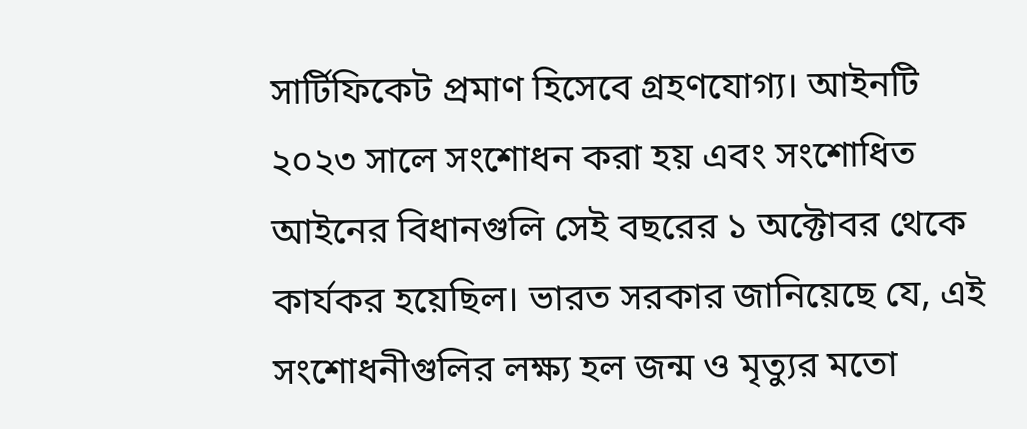সার্টিফিকেট প্রমাণ হিসেবে গ্রহণযোগ্য। আইনটি ২০২৩ সালে সংশোধন করা হয় এবং সংশোধিত আইনের বিধানগুলি সেই বছরের ১ অক্টোবর থেকে কার্যকর হয়েছিল। ভারত সরকার জানিয়েছে যে, এই সংশোধনীগুলির লক্ষ্য হল জন্ম ও মৃত্যুর মতো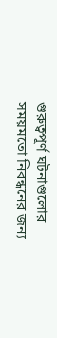গুরুত্বপূর্ণ ঘটনাগুলোর সময়মতো নিবন্ধনের জন্য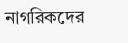নাগরিকদের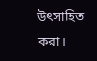উৎসাহিত করা।